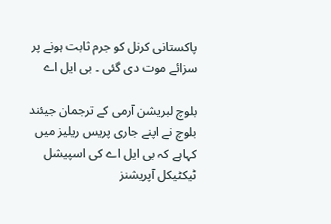پاکستانی کرنل کو جرم ثابت ہونے پر سزائے موت دی گئی ۔ بی ایل اے

بلوچ لبریشن آرمی کے ترجمان جیئند بلوچ نے اپنے جاری پریس ریلیز میں کہاہے کہ بی ایل اے کی اسپیشل ٹیکٹیکل آپریشنز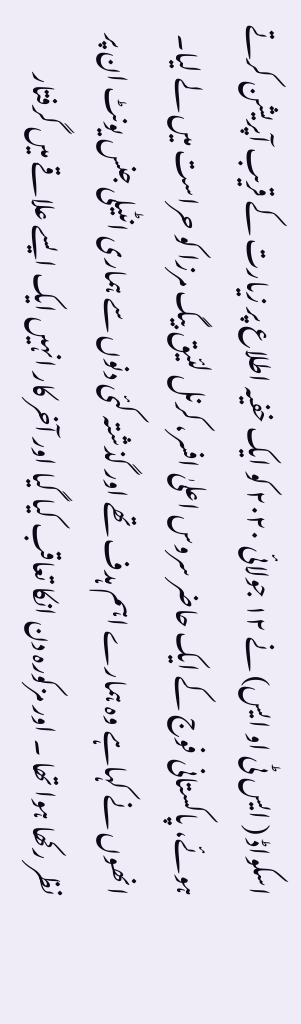اسکواڈ ( ایس ٹی او ایس) نے ۱۲ جولائی ۲۰۲۰ کو ایک خفیہ اطلاع پر زیارت کے قریب آپریشن کرتے ہوئے، پاکستانی فوج کے ایک حاضر سروس اعلیٰ افسر، کرنل لئیق بیگ مرزا کو حراست میں لے لیا۔ انھوں نے کہاہے وہ ہمارے اہم ہدف تھے اور گذشتہ کئی دنوں سے ہماری انٹیلی جنس یونٹ ان پر نظر رکھا ہوا تھا ۔ اور مزکورہ دن انکا تعاقب کیا گیا اور آخر کار انہیں ایک ایسے علاقے میں گرفتار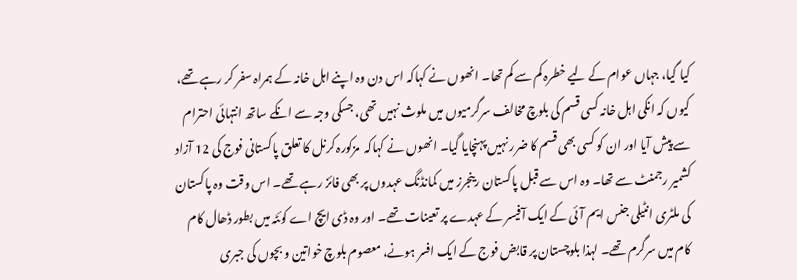کیا گیا، جہاں عوام کے لیے خطرہ کم سے کم تھا۔ انھوں نے کہاکہ اس دن وہ اپنے اہل خانہ کے ہمراہ سفر کر رہے تھے،  کیوں کہ انکی اہل خانہ کسی قسم کی بلوچ مخالف سرگرمیوں میں ملوث نہیں تھی، جسکی وجہ سے انکے ساتھ انتہائی احترام سے پیش آیا اور ان کو کسی بھی قسم کا ضرر نہیں پہنچایا گیا۔ انھوں نے کہاکہ  مزکورہ کرنل کا تعلق پاکستانی فوج کی 12 آزاد کشمیر رجمنٹ سے تھا۔ وہ اس سے قبل پاکستان رینجرز میں کمانڈنگ عہدوں پر بھی فائز رہے تھے۔ اس وقت وہ پاکستان کی ملٹری انٹیلی جنس ایم آئی کے ایک آفیسر کے عہدے پر تعینات تھے۔ اور وہ ڈی ایچ اے کوئٹہ میں بطور ڈھال کام کام میں سرگرم تھے۔ لہذا بلوچستان پر قابض فوج کے ایک افسر ہونے، معصوم بلوچ خواتین و بچوں کی جبری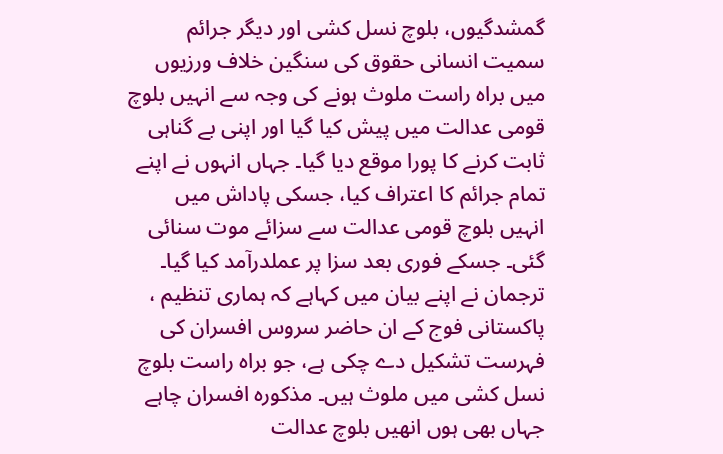گمشدگیوں، بلوچ نسل کشی اور دیگر جرائم سمیت انسانی حقوق کی سنگین خلاف ورزیوں میں براہ راست ملوث ہونے کی وجہ سے انہیں بلوچ قومی عدالت میں پیش کیا گیا اور اپنی بے گناہی ثابت کرنے کا پورا موقع دیا گیا۔ جہاں انہوں نے اپنے تمام جرائم کا اعتراف کیا، جسکی پاداش میں انہیں بلوچ قومی عدالت سے سزائے موت سنائی گئی۔ جسکے فوری بعد سزا پر عملدرآمد کیا گیا۔ ترجمان نے اپنے بیان میں کہاہے کہ ہماری تنظیم ، پاکستانی فوج کے ان حاضر سروس افسران کی فہرست تشکیل دے چکی ہے، جو براہ راست بلوچ نسل کشی میں ملوث ہیں۔ مذکورہ افسران چاہے جہاں بھی ہوں انھیں بلوچ عدالت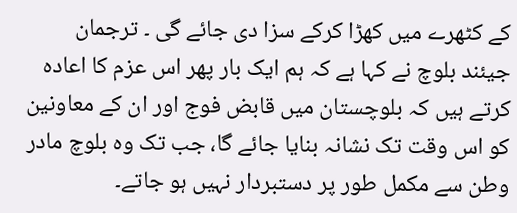کے کٹھرے میں کھڑا کرکے سزا دی جائے گی ۔ ترجمان جیئند بلوچ نے کہا ہے کہ ہم ایک بار پھر اس عزم کا اعادہ کرتے ہیں کہ بلوچستان میں قابض فوج اور ان کے معاونین کو اس وقت تک نشانہ بنایا جائے گا، جب تک وہ بلوچ مادر وطن سے مکمل طور پر دستبردار نہیں ہو جاتے۔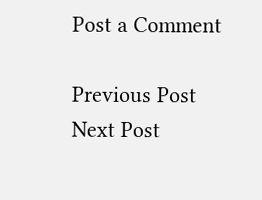Post a Comment

Previous Post Next Post